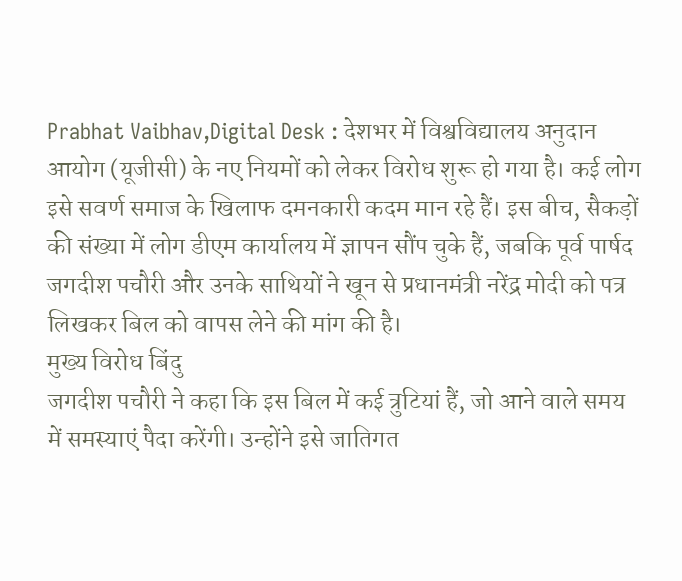Prabhat Vaibhav,Digital Desk : देशभर में विश्वविद्यालय अनुदान आयोग (यूजीसी) के नए नियमों को लेकर विरोध शुरू हो गया है। कई लोग इसे सवर्ण समाज के खिलाफ दमनकारी कदम मान रहे हैं। इस बीच, सैकड़ों की संख्या में लोग डीएम कार्यालय में ज्ञापन सौंप चुके हैं, जबकि पूर्व पार्षद जगदीश पचौरी और उनके साथियों ने खून से प्रधानमंत्री नरेंद्र मोदी को पत्र लिखकर बिल को वापस लेने की मांग की है।
मुख्य विरोध बिंदु
जगदीश पचौरी ने कहा कि इस बिल में कई त्रुटियां हैं, जो आने वाले समय में समस्याएं पैदा करेंगी। उन्होंने इसे जातिगत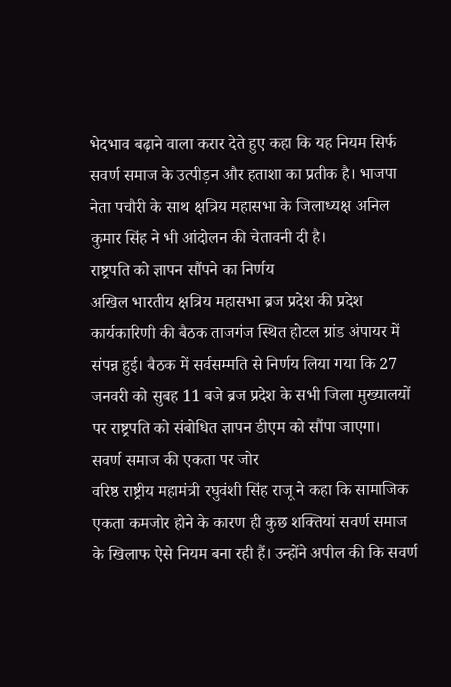भेदभाव बढ़ाने वाला करार देते हुए कहा कि यह नियम सिर्फ सवर्ण समाज के उत्पीड़न और हताशा का प्रतीक है। भाजपा नेता पचौरी के साथ क्षत्रिय महासभा के जिलाध्यक्ष अनिल कुमार सिंह ने भी आंदोलन की चेतावनी दी है।
राष्ट्रपति को ज्ञापन सौंपने का निर्णय
अखिल भारतीय क्षत्रिय महासभा ब्रज प्रदेश की प्रदेश कार्यकारिणी की बैठक ताजगंज स्थित होटल ग्रांड अंपायर में संपन्न हुई। बैठक में सर्वसम्मति से निर्णय लिया गया कि 27 जनवरी को सुबह 11 बजे ब्रज प्रदेश के सभी जिला मुख्यालयों पर राष्ट्रपति को संबोधित ज्ञापन डीएम को सौंपा जाएगा।
सवर्ण समाज की एकता पर जोर
वरिष्ठ राष्ट्रीय महामंत्री रघुवंशी सिंह राजू ने कहा कि सामाजिक एकता कमजोर होने के कारण ही कुछ शक्तियां सवर्ण समाज के खिलाफ ऐसे नियम बना रही हैं। उन्होंने अपील की कि सवर्ण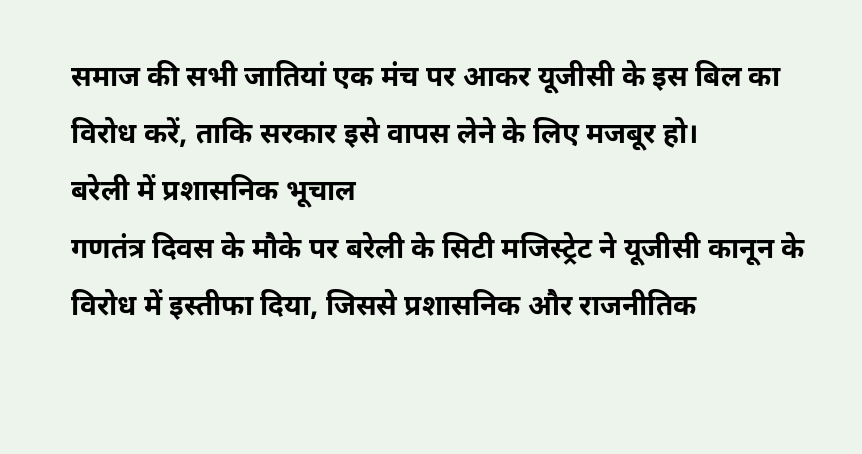समाज की सभी जातियां एक मंच पर आकर यूजीसी के इस बिल का विरोध करें, ताकि सरकार इसे वापस लेने के लिए मजबूर हो।
बरेली में प्रशासनिक भूचाल
गणतंत्र दिवस के मौके पर बरेली के सिटी मजिस्ट्रेट ने यूजीसी कानून के विरोध में इस्तीफा दिया, जिससे प्रशासनिक और राजनीतिक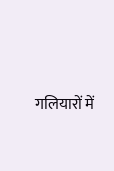गलियारों में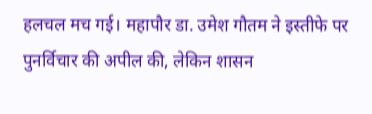हलचल मच गई। महापौर डा. उमेश गौतम ने इस्तीफे पर पुनर्विचार की अपील की, लेकिन शासन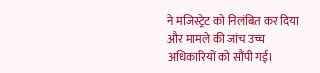ने मजिस्ट्रेट को निलंबित कर दिया और मामले की जांच उच्च अधिकारियों को सौंपी गई।